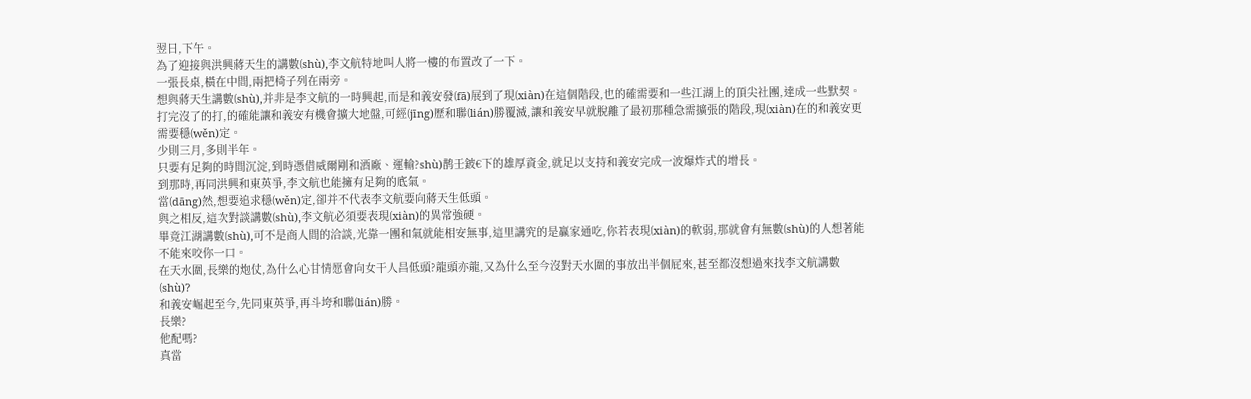翌日,下午。
為了迎接與洪興蔣天生的講數(shù),李文航特地叫人將一樓的布置改了一下。
一張長桌,橫在中間,兩把椅子列在兩旁。
想與蔣天生講數(shù),并非是李文航的一時興起,而是和義安發(fā)展到了現(xiàn)在這個階段,也的確需要和一些江湖上的頂尖社團,達成一些默契。
打完沒了的打,的確能讓和義安有機會擴大地盤,可經(jīng)歷和聯(lián)勝覆滅,讓和義安早就脫離了最初那種急需擴張的階段,現(xiàn)在的和義安更需要穩(wěn)定。
少則三月,多則半年。
只要有足夠的時間沉淀,到時憑借威爾剛和酒廠、運輸?shù)鹊壬鈹€下的雄厚資金,就足以支持和義安完成一波爆炸式的增長。
到那時,再同洪興和東英爭,李文航也能擁有足夠的底氣。
當(dāng)然,想要追求穩(wěn)定,卻并不代表李文航要向蔣天生低頭。
與之相反,這次對談講數(shù),李文航必須要表現(xiàn)的異常強硬。
畢竟江湖講數(shù),可不是商人間的洽談,光靠一團和氣就能相安無事,這里講究的是贏家通吃,你若表現(xiàn)的軟弱,那就會有無數(shù)的人想著能不能來咬你一口。
在天水圍,長樂的炮仗,為什么心甘情愿會向女干人昌低頭?龍頭亦龍,又為什么至今沒對天水圍的事放出半個屁來,甚至都沒想過來找李文航講數(shù)?
和義安崛起至今,先同東英爭,再斗垮和聯(lián)勝。
長樂?
他配嗎?
真當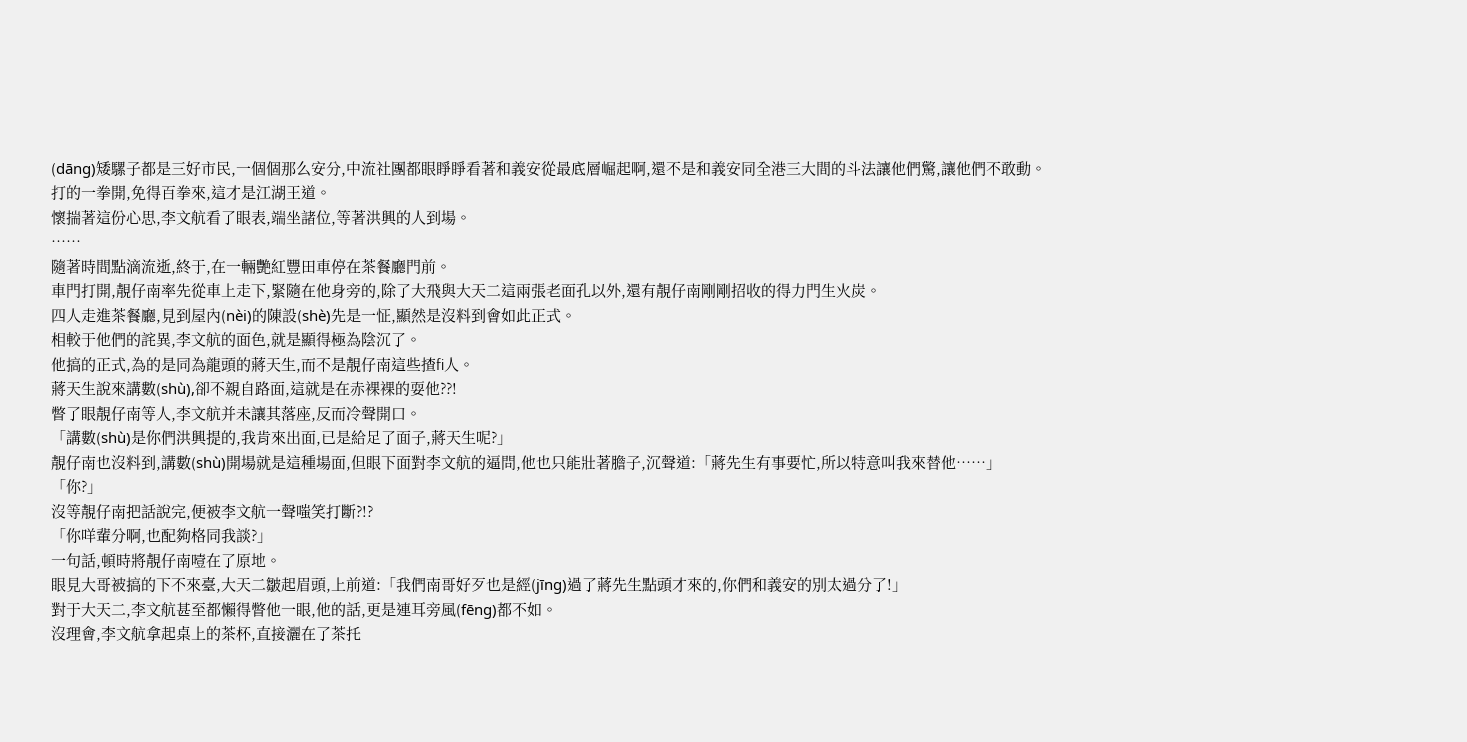(dāng)矮騾子都是三好市民,一個個那么安分,中流社團都眼睜睜看著和義安從最底層崛起啊,還不是和義安同全港三大間的斗法讓他們驚,讓他們不敢動。
打的一拳開,免得百拳來,這才是江湖王道。
懷揣著這份心思,李文航看了眼表,端坐諸位,等著洪興的人到場。
……
隨著時間點滴流逝,終于,在一輛艷紅豐田車停在茶餐廳門前。
車門打開,靚仔南率先從車上走下,緊隨在他身旁的,除了大飛與大天二這兩張老面孔以外,還有靚仔南剛剛招收的得力門生火炭。
四人走進茶餐廳,見到屋內(nèi)的陳設(shè)先是一怔,顯然是沒料到會如此正式。
相較于他們的詫異,李文航的面色,就是顯得極為陰沉了。
他搞的正式,為的是同為龍頭的蔣天生,而不是靚仔南這些揸fi人。
蔣天生說來講數(shù),卻不親自路面,這就是在赤裸裸的耍他??!
瞥了眼靚仔南等人,李文航并未讓其落座,反而冷聲開口。
「講數(shù)是你們洪興提的,我肯來出面,已是給足了面子,蔣天生呢?」
靚仔南也沒料到,講數(shù)開場就是這種場面,但眼下面對李文航的逼問,他也只能壯著膽子,沉聲道:「蔣先生有事要忙,所以特意叫我來替他……」
「你?」
沒等靚仔南把話說完,便被李文航一聲嗤笑打斷?!?
「你咩輩分啊,也配夠格同我談?」
一句話,頓時將靚仔南噎在了原地。
眼見大哥被搞的下不來臺,大天二皺起眉頭,上前道:「我們南哥好歹也是經(jīng)過了蔣先生點頭才來的,你們和義安的別太過分了!」
對于大天二,李文航甚至都懶得瞥他一眼,他的話,更是連耳旁風(fēng)都不如。
沒理會,李文航拿起桌上的茶杯,直接灑在了茶托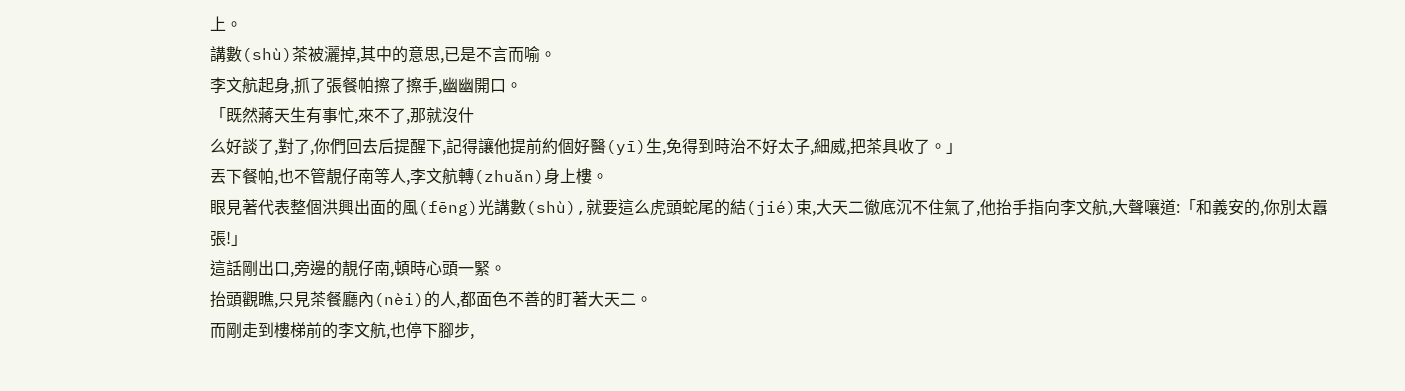上。
講數(shù)茶被灑掉,其中的意思,已是不言而喻。
李文航起身,抓了張餐帕擦了擦手,幽幽開口。
「既然蔣天生有事忙,來不了,那就沒什
么好談了,對了,你們回去后提醒下,記得讓他提前約個好醫(yī)生,免得到時治不好太子,細威,把茶具收了。」
丟下餐帕,也不管靚仔南等人,李文航轉(zhuǎn)身上樓。
眼見著代表整個洪興出面的風(fēng)光講數(shù),就要這么虎頭蛇尾的結(jié)束,大天二徹底沉不住氣了,他抬手指向李文航,大聲嚷道:「和義安的,你別太囂張!」
這話剛出口,旁邊的靚仔南,頓時心頭一緊。
抬頭觀瞧,只見茶餐廳內(nèi)的人,都面色不善的盯著大天二。
而剛走到樓梯前的李文航,也停下腳步,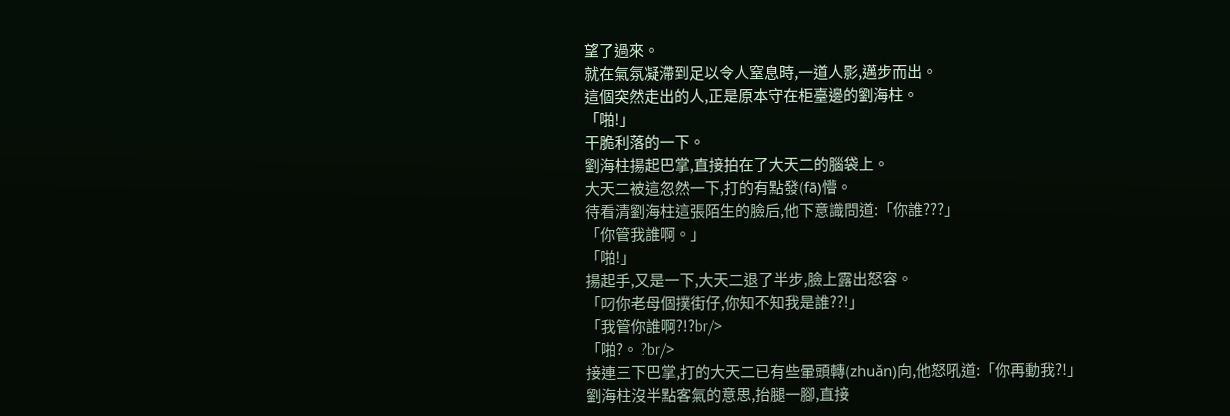望了過來。
就在氣氛凝滯到足以令人窒息時,一道人影,邁步而出。
這個突然走出的人,正是原本守在柜臺邊的劉海柱。
「啪!」
干脆利落的一下。
劉海柱揚起巴掌,直接拍在了大天二的腦袋上。
大天二被這忽然一下,打的有點發(fā)懵。
待看清劉海柱這張陌生的臉后,他下意識問道:「你誰???」
「你管我誰啊。」
「啪!」
揚起手,又是一下,大天二退了半步,臉上露出怒容。
「叼你老母個撲街仔,你知不知我是誰??!」
「我管你誰啊?!?br/>
「啪?。 ?br/>
接連三下巴掌,打的大天二已有些暈頭轉(zhuǎn)向,他怒吼道:「你再動我?!」
劉海柱沒半點客氣的意思,抬腿一腳,直接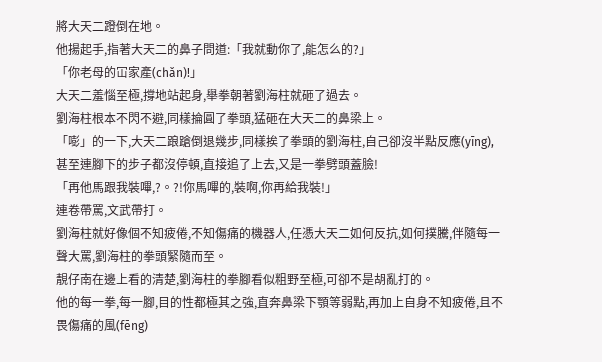將大天二蹬倒在地。
他揚起手,指著大天二的鼻子問道:「我就動你了,能怎么的?」
「你老母的冚家產(chǎn)!」
大天二羞惱至極,撐地站起身,舉拳朝著劉海柱就砸了過去。
劉海柱根本不閃不避,同樣掄圓了拳頭,猛砸在大天二的鼻梁上。
「嘭」的一下,大天二踉蹌倒退幾步,同樣挨了拳頭的劉海柱,自己卻沒半點反應(yīng),甚至連腳下的步子都沒停頓,直接追了上去,又是一拳劈頭蓋臉!
「再他馬跟我裝嗶,?。?!你馬嗶的,裝啊,你再給我裝!」
連卷帶罵,文武帶打。
劉海柱就好像個不知疲倦,不知傷痛的機器人,任憑大天二如何反抗,如何撲騰,伴隨每一聲大罵,劉海柱的拳頭緊隨而至。
靚仔南在邊上看的清楚,劉海柱的拳腳看似粗野至極,可卻不是胡亂打的。
他的每一拳,每一腳,目的性都極其之強,直奔鼻梁下顎等弱點,再加上自身不知疲倦,且不畏傷痛的風(fēng)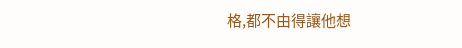格,都不由得讓他想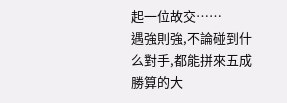起一位故交……
遇強則強,不論碰到什么對手,都能拼來五成勝算的大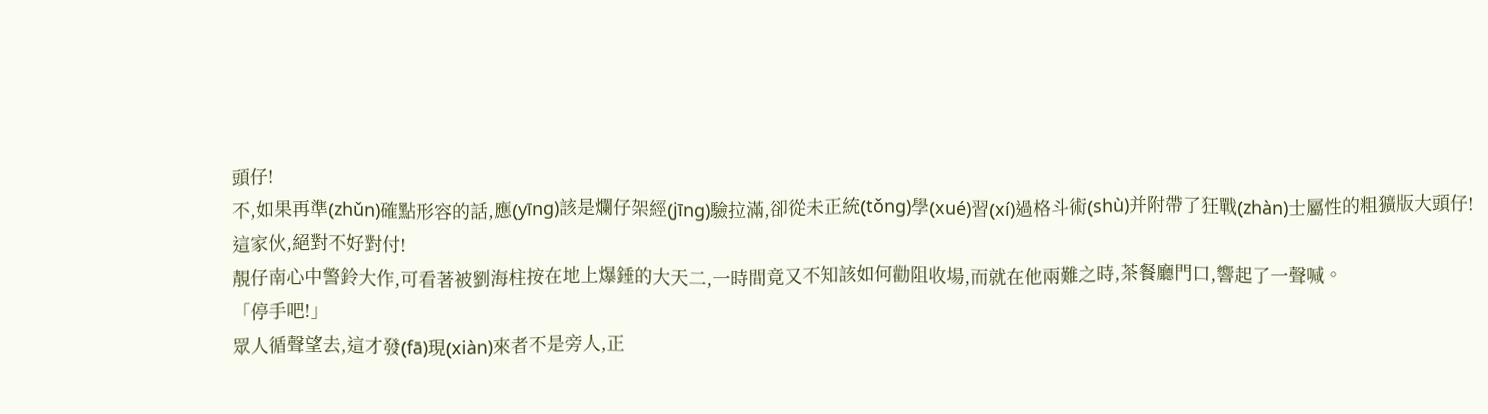頭仔!
不,如果再準(zhǔn)確點形容的話,應(yīng)該是爛仔架經(jīng)驗拉滿,卻從未正統(tǒng)學(xué)習(xí)過格斗術(shù)并附帶了狂戰(zhàn)士屬性的粗獷版大頭仔!
這家伙,絕對不好對付!
靚仔南心中警鈴大作,可看著被劉海柱按在地上爆錘的大天二,一時間竟又不知該如何勸阻收場,而就在他兩難之時,茶餐廳門口,響起了一聲喊。
「停手吧!」
眾人循聲望去,這才發(fā)現(xiàn)來者不是旁人,正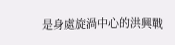是身處旋渦中心的洪興戰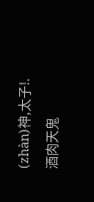(zhàn)神,太子!.
酒肉天鬼